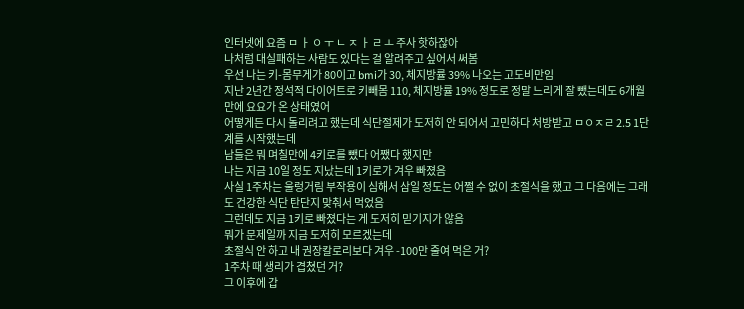인터넷에 요즘 ㅁ ㅏ ㅇ ㅜ ㄴ ㅈ ㅏ ㄹ ㅗ 주사 핫하잖아
나처럼 대실패하는 사람도 있다는 걸 알려주고 싶어서 써봄
우선 나는 키-몸무게가 80이고 bmi가 30, 체지방률 39% 나오는 고도비만임
지난 2년간 정석적 다이어트로 키빼몸 110, 체지방률 19% 정도로 정말 느리게 잘 뺐는데도 6개월만에 요요가 온 상태였어
어떻게든 다시 돌리려고 했는데 식단절제가 도저히 안 되어서 고민하다 처방받고 ㅁㅇㅈㄹ 2.5 1단계를 시작했는데
남들은 뭐 며칠만에 4키로를 뺐다 어쨌다 했지만
나는 지금 10일 정도 지났는데 1키로가 겨우 빠졌음
사실 1주차는 울렁거림 부작용이 심해서 삼일 정도는 어쩔 수 없이 초절식을 했고 그 다음에는 그래도 건강한 식단 탄단지 맞춰서 먹었음
그런데도 지금 1키로 빠졌다는 게 도저히 믿기지가 않음
뭐가 문제일까 지금 도저히 모르겠는데
초절식 안 하고 내 권장칼로리보다 겨우 -100만 줄여 먹은 거?
1주차 때 생리가 겹쳤던 거?
그 이후에 갑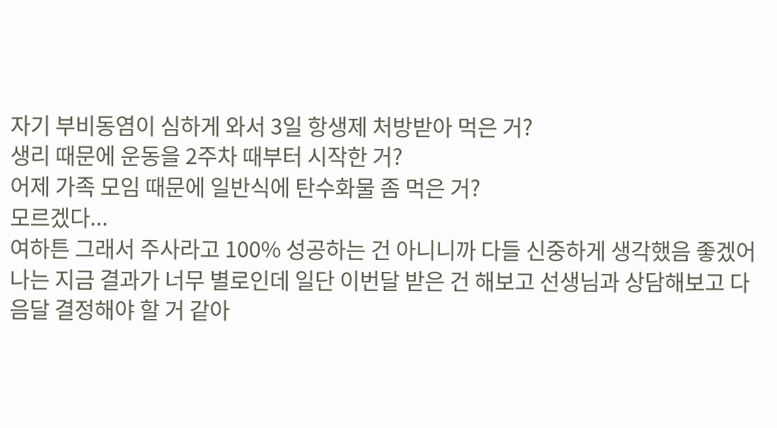자기 부비동염이 심하게 와서 3일 항생제 처방받아 먹은 거?
생리 때문에 운동을 2주차 때부터 시작한 거?
어제 가족 모임 때문에 일반식에 탄수화물 좀 먹은 거?
모르겠다...
여하튼 그래서 주사라고 100% 성공하는 건 아니니까 다들 신중하게 생각했음 좋겠어
나는 지금 결과가 너무 별로인데 일단 이번달 받은 건 해보고 선생님과 상담해보고 다음달 결정해야 할 거 같아